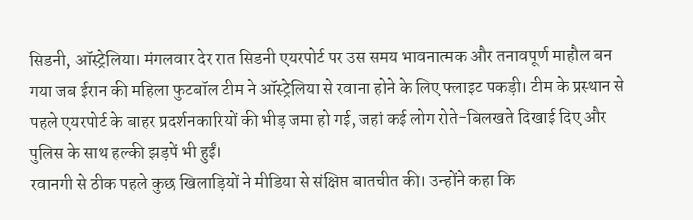सिडनी, ऑस्ट्रेलिया। मंगलवार देर रात सिडनी एयरपोर्ट पर उस समय भावनात्मक और तनावपूर्ण माहौल बन गया जब ईरान की महिला फुटबॉल टीम ने ऑस्ट्रेलिया से रवाना होने के लिए फ्लाइट पकड़ी। टीम के प्रस्थान से पहले एयरपोर्ट के बाहर प्रदर्शनकारियों की भीड़ जमा हो गई, जहां कई लोग रोते-बिलखते दिखाई दिए और पुलिस के साथ हल्की झड़पें भी हुईं।
रवानगी से ठीक पहले कुछ खिलाड़ियों ने मीडिया से संक्षिप्त बातचीत की। उन्होंने कहा कि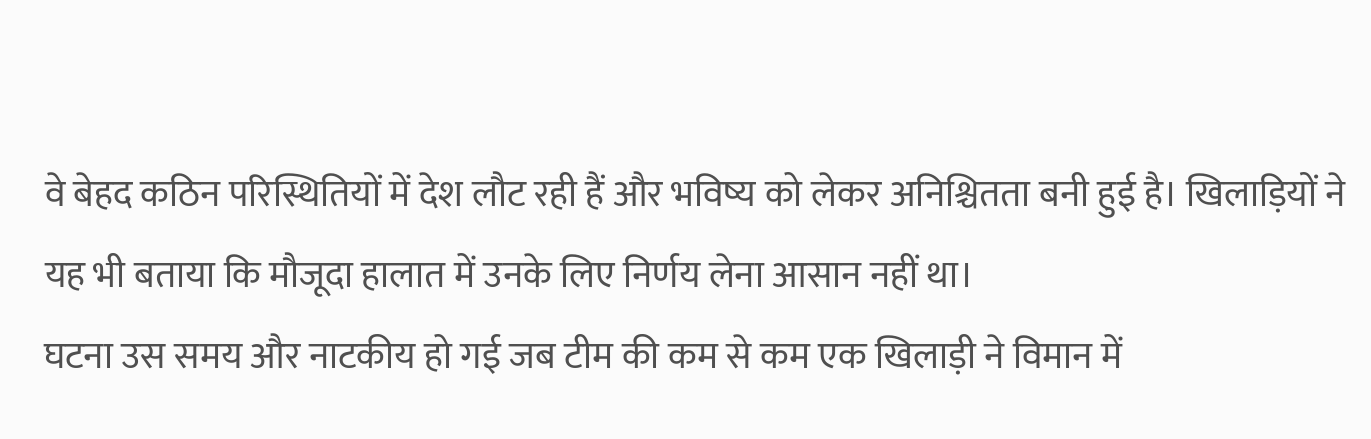वे बेहद कठिन परिस्थितियों में देश लौट रही हैं और भविष्य को लेकर अनिश्चितता बनी हुई है। खिलाड़ियों ने यह भी बताया कि मौजूदा हालात में उनके लिए निर्णय लेना आसान नहीं था।
घटना उस समय और नाटकीय हो गई जब टीम की कम से कम एक खिलाड़ी ने विमान में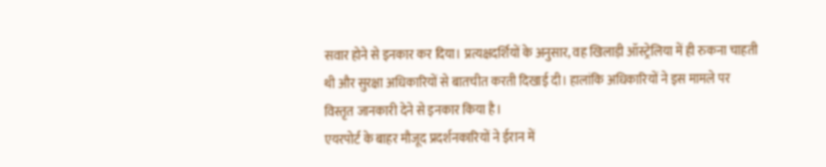सवार होने से इनकार कर दिया। प्रत्यक्षदर्शियों के अनुसार, वह खिलाड़ी ऑस्ट्रेलिया में ही रुकना चाहती थी और सुरक्षा अधिकारियों से बातचीत करती दिखाई दी। हालांकि अधिकारियों ने इस मामले पर विस्तृत जानकारी देने से इनकार किया है।
एयरपोर्ट के बाहर मौजूद प्रदर्शनकारियों ने ईरान में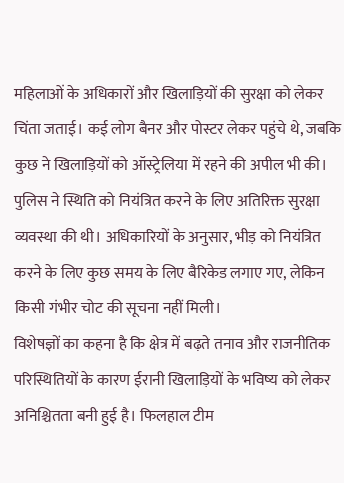महिलाओं के अधिकारों और खिलाड़ियों की सुरक्षा को लेकर चिंता जताई। कई लोग बैनर और पोस्टर लेकर पहुंचे थे, जबकि कुछ ने खिलाड़ियों को ऑस्ट्रेलिया में रहने की अपील भी की।
पुलिस ने स्थिति को नियंत्रित करने के लिए अतिरिक्त सुरक्षा व्यवस्था की थी। अधिकारियों के अनुसार, भीड़ को नियंत्रित करने के लिए कुछ समय के लिए बैरिकेड लगाए गए, लेकिन किसी गंभीर चोट की सूचना नहीं मिली।
विशेषज्ञों का कहना है कि क्षेत्र में बढ़ते तनाव और राजनीतिक परिस्थितियों के कारण ईरानी खिलाड़ियों के भविष्य को लेकर अनिश्चितता बनी हुई है। फिलहाल टीम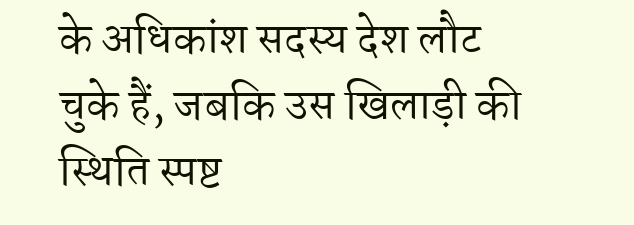के अधिकांश सदस्य देश लौट चुके हैं, जबकि उस खिलाड़ी की स्थिति स्पष्ट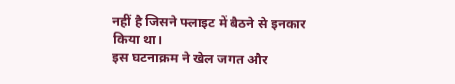नहीं है जिसने फ्लाइट में बैठने से इनकार किया था।
इस घटनाक्रम ने खेल जगत और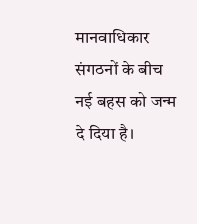मानवाधिकार संगठनों के बीच नई बहस को जन्म दे दिया है।